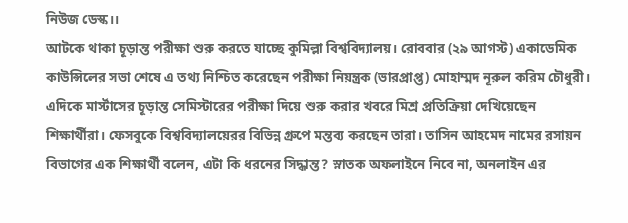নিউজ ডেস্ক।।
আটকে থাকা চূড়ান্ত পরীক্ষা শুরু করতে যাচ্ছে কুমিল্লা বিশ্ববিদ্যালয়। রোববার (২৯ আগস্ট) একাডেমিক কাউন্সিলের সভা শেষে এ তথ্য নিশ্চিত করেছেন পরীক্ষা নিয়ন্ত্রক (ভারপ্রাপ্ত) মোহাম্মদ নূরুল করিম চৌধুরী।
এদিকে মার্স্টাসের চূড়ান্ত সেমিস্টারের পরীক্ষা দিয়ে শুরু করার খবরে মিশ্র প্রতিক্রিয়া দেখিয়েছেন শিক্ষার্থীরা। ফেসবুকে বিশ্ববিদ্যালয়েরর বিভিন্ন গ্রুপে মন্তব্য করছেন তারা। তাসিন আহমেদ নামের রসায়ন বিভাগের এক শিক্ষার্থী বলেন, এটা কি ধরনের সিদ্ধান্ত? স্নাতক অফলাইনে নিবে না, অনলাইন এর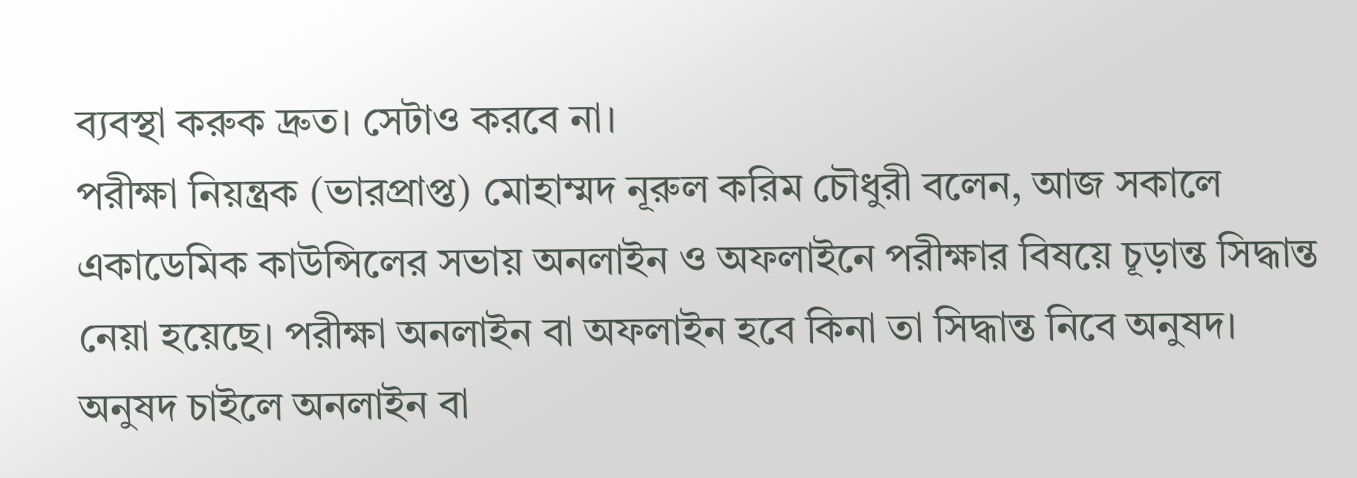ব্যবস্থা করুক দ্রুত। সেটাও করবে না।
পরীক্ষা নিয়ন্ত্রক (ভারপ্রাপ্ত) মোহাম্মদ নূরুল করিম চৌধুরী বলেন, আজ সকালে একাডেমিক কাউন্সিলের সভায় অনলাইন ও অফলাইনে পরীক্ষার বিষয়ে চূড়ান্ত সিদ্ধান্ত নেয়া হয়েছে। পরীক্ষা অনলাইন বা অফলাইন হবে কিনা তা সিদ্ধান্ত নিবে অনুষদ। অনুষদ চাইলে অনলাইন বা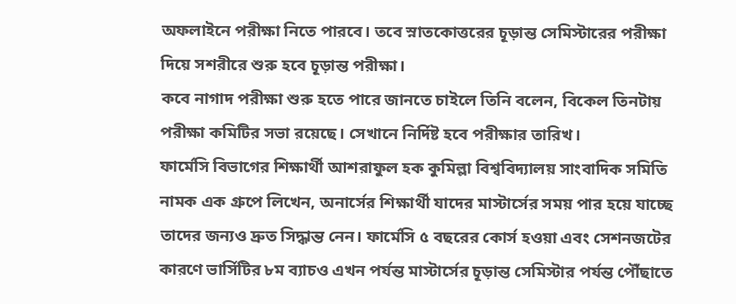অফলাইনে পরীক্ষা নিতে পারবে। তবে স্নাতকোত্তরের চূড়ান্ত সেমিস্টারের পরীক্ষা দিয়ে সশরীরে শুরু হবে চূড়ান্ত পরীক্ষা।
কবে নাগাদ পরীক্ষা শুরু হতে পারে জানতে চাইলে তিনি বলেন, বিকেল তিনটায় পরীক্ষা কমিটির সভা রয়েছে। সেখানে নির্দিষ্ট হবে পরীক্ষার তারিখ।
ফার্মেসি বিভাগের শিক্ষার্থী আশরাফুল হক কুমিল্লা বিশ্ববিদ্যালয় সাংবাদিক সমিতি নামক এক গ্রুপে লিখেন, অনার্সের শিক্ষার্থী যাদের মাস্টার্সের সময় পার হয়ে যাচ্ছে তাদের জন্যও দ্রুত সিদ্ধান্ত নেন। ফার্মেসি ৫ বছরের কোর্স হওয়া এবং সেশনজটের কারণে ভার্সিটির ৮ম ব্যাচও এখন পর্যন্ত মাস্টার্সের চূড়ান্ত সেমিস্টার পর্যন্ত পৌঁছাতে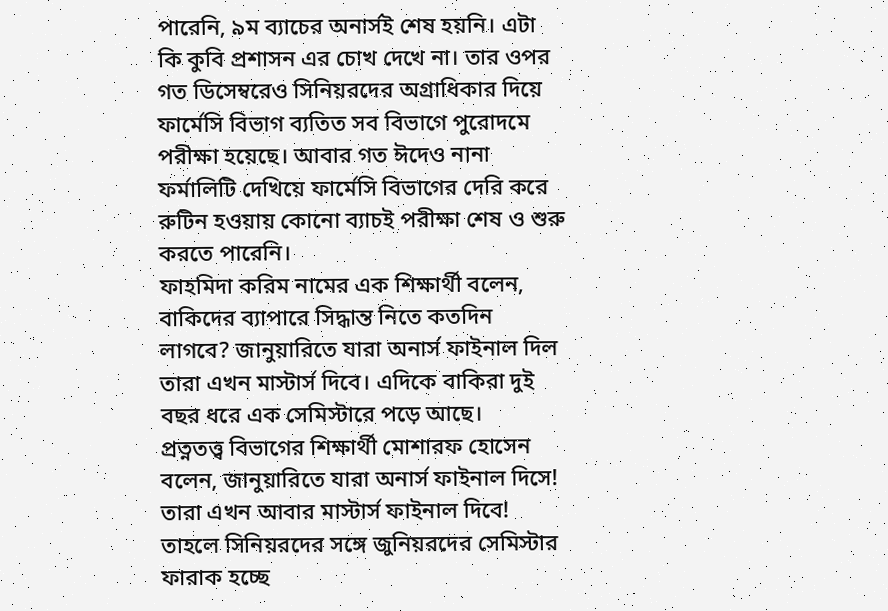পারেনি, ৯ম ব্যাচের অনার্সই শেষ হয়নি। এটা কি কুবি প্রশাসন এর চোখ দেখে না। তার ওপর গত ডিসেম্বরেও সিনিয়রদের অগ্রাধিকার দিয়ে ফার্মেসি বিভাগ ব্যতিত সব বিভাগে পুরোদমে পরীক্ষা হয়েছে। আবার গত ঈদেও নানা ফর্মালিটি দেখিয়ে ফার্মেসি বিভাগের দেরি করে রুটিন হওয়ায় কোনো ব্যাচই পরীক্ষা শেষ ও শুরু করতে পারেনি।
ফাহমিদা করিম নামের এক শিক্ষার্থী বলেন, বাকিদের ব্যাপারে সিদ্ধান্ত নিতে কতদিন লাগবে? জানুয়ারিতে যারা অনার্স ফাইনাল দিল তারা এখন মাস্টার্স দিবে। এদিকে বাকিরা দুই বছর ধরে এক সেমিস্টারে পড়ে আছে।
প্রত্নতত্ত্ব বিভাগের শিক্ষার্থী মোশারফ হোসেন বলেন, জানুয়ারিতে যারা অনার্স ফাইনাল দিসে! তারা এখন আবার মাস্টার্স ফাইনাল দিবে! তাহলে সিনিয়রদের সঙ্গে জুনিয়রদের সেমিস্টার ফারাক হচ্ছে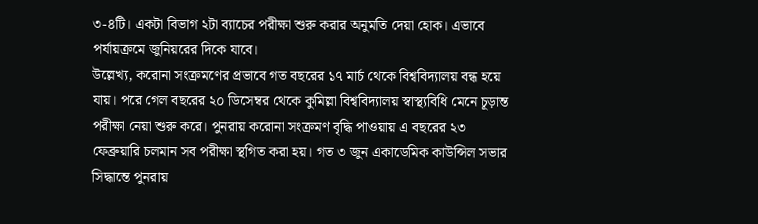৩-৪টি। একটা বিভাগ ২টা ব্যাচের পরীক্ষা শুরু করার অনুমতি দেয়া হোক। এভাবে পর্যায়ক্রমে জুনিয়রের দিকে যাবে।
উল্লেখ্য, করোনা সংক্রমণের প্রভাবে গত বছরের ১৭ মার্চ থেকে বিশ্ববিদ্যালয় বন্ধ হয়ে যায়। পরে গেল বছরের ২০ ডিসেম্বর থেকে কুমিল্লা বিশ্ববিদ্যালয় স্বাস্থ্যবিধি মেনে চূড়ান্ত পরীক্ষা নেয়া শুরু করে। পুনরায় করোনা সংক্রমণ বৃদ্ধি পাওয়ায় এ বছরের ২৩ ফেব্রুয়ারি চলমান সব পরীক্ষা স্থগিত করা হয়। গত ৩ জুন একাডেমিক কাউন্সিল সভার সিদ্ধান্তে পুনরায়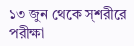১৩ জুন থেকে স্শরীরে পরীক্ষা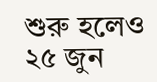শুরু হলেও ২৫ জুন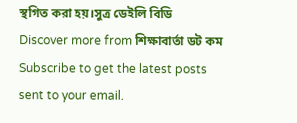স্থগিত করা হয়।সুত্র ডেইলি বিডি
Discover more from শিক্ষাবার্তা ডট কম
Subscribe to get the latest posts sent to your email.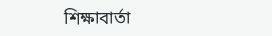শিক্ষাবার্তা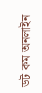ডট কম অনলাইন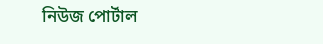নিউজ পোর্টাল